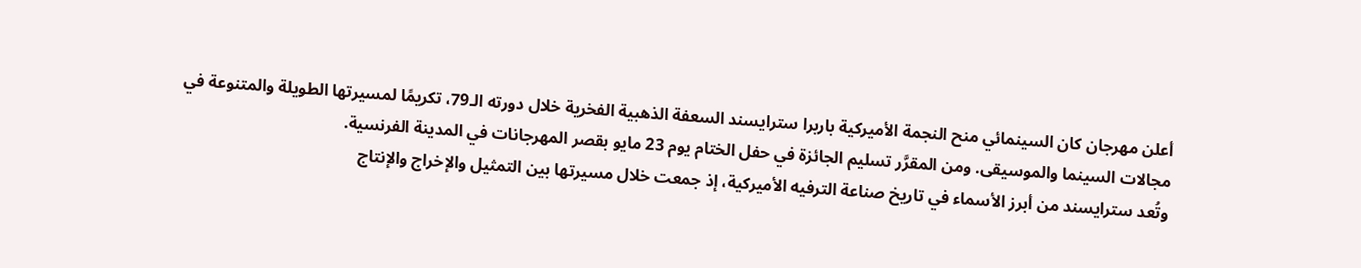أعلن مهرجان كان السينمائي منح النجمة الأميركية باربرا سترايسند السعفة الذهبية الفخرية خلال دورته الـ79، تكريمًا لمسيرتها الطويلة والمتنوعة في مجالات السينما والموسيقى. ومن المقرَّر تسليم الجائزة في حفل الختام يوم 23 مايو بقصر المهرجانات في المدينة الفرنسية.
وتُعد سترايسند من أبرز الأسماء في تاريخ صناعة الترفيه الأميركية، إذ جمعت خلال مسيرتها بين التمثيل والإخراج والإنتاج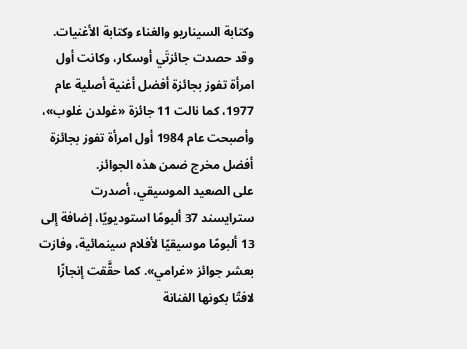وكتابة السيناريو والغناء وكتابة الأغنيات. وقد حصدت جائزتَي أوسكار، وكانت أول امرأة تفوز بجائزة أفضل أغنية أصلية عام 1977، كما نالت 11 جائزة «غولدن غلوب»، وأصبحت عام 1984 أول امرأة تفوز بجائزة أفضل مخرج ضمن هذه الجوائز.
على الصعيد الموسيقي، أصدرت سترايسند 37 ألبومًا استوديويًا، إضافة إلى 13 ألبومًا موسيقيًا لأفلام سينمائية، وفازت بعشر جوائز «غرامي». كما حقَّقت إنجازًا لافتًا بكونها الفنانة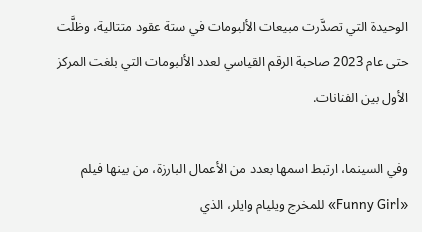الوحيدة التي تصدَّرت مبيعات الألبومات في ستة عقود متتالية، وظلَّت حتى عام 2023 صاحبة الرقم القياسي لعدد الألبومات التي بلغت المركز الأول بين الفنانات.

وفي السينما، ارتبط اسمها بعدد من الأعمال البارزة، من بينها فيلم «Funny Girl» للمخرج ويليام وايلر، الذي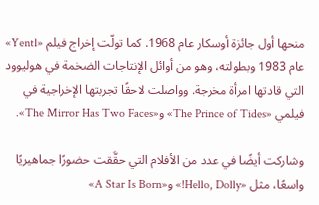منحها أول جائزة أوسكار عام 1968. كما تولّت إخراج فيلم «Yentl» عام 1983 وبطولته، وهو من أوائل الإنتاجات الضخمة في هوليوود التي قادتها امرأة مخرجة. وواصلت لاحقًا تجربتها الإخراجية في فيلمي «The Prince of Tides» و«The Mirror Has Two Faces».

وشاركت أيضًا في عدد من الأفلام التي حقَّقت حضورًا جماهيريًا واسعًا، مثل «Hello, Dolly!» و«A Star Is Born»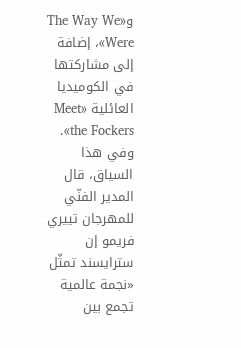و«The Way We Were»، إضافة إلى مشاركتها في الكوميديا العائلية «Meet the Fockers».
وفي هذا السياق، قال المدير الفنّي للمهرجان تييري فريمو إن سترايسند تمثّل «نجمة عالمية تجمع بين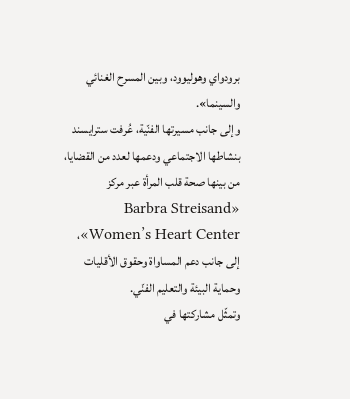برودواي وهوليوود، وبين المسرح الغنائي والسينما».
وإلى جانب مسيرتها الفنّية، عُرفت سترايسند بنشاطها الاجتماعي ودعمها لعدد من القضايا، من بينها صحة قلب المرأة عبر مركز «Barbra Streisand Women’s Heart Center»، إلى جانب دعم المساواة وحقوق الأقليات وحماية البيئة والتعليم الفنّي.
وتمثّل مشاركتها في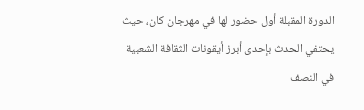الدورة المقبلة أول حضور لها في مهرجان كان، حيث يحتفي الحدث بإحدى أبرز أيقونات الثقافة الشعبية في النصف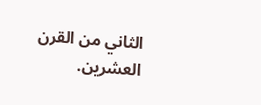الثاني من القرن العشرين.